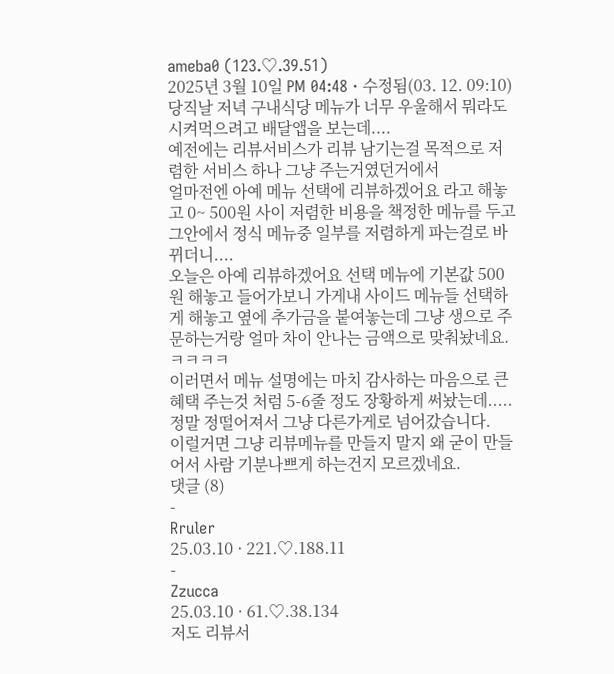ameba0 (123.♡.39.51)
2025년 3월 10일 PM 04:48 · 수정됨(03. 12. 09:10)
당직날 저녁 구내식당 메뉴가 너무 우울해서 뭐라도 시켜먹으려고 배달앱을 보는데....
예전에는 리뷰서비스가 리뷰 남기는걸 목적으로 저렴한 서비스 하나 그냥 주는거였던거에서
얼마전엔 아예 메뉴 선택에 리뷰하겠어요 라고 해놓고 0~ 500원 사이 저렴한 비용을 책정한 메뉴를 두고 그안에서 정식 메뉴중 일부를 저렴하게 파는걸로 바뀌더니....
오늘은 아예 리뷰하겠어요 선택 메뉴에 기본값 500원 해놓고 들어가보니 가게내 사이드 메뉴들 선택하게 해놓고 옆에 추가금을 붙여놓는데 그냥 생으로 주문하는거랑 얼마 차이 안나는 금액으로 맞춰놨네요. ㅋㅋㅋㅋ
이러면서 메뉴 설명에는 마치 감사하는 마음으로 큰 혜택 주는것 처럼 5-6줄 정도 장황하게 써놨는데.....
정말 정떨어져서 그냥 다른가게로 넘어갔습니다.
이럴거면 그냥 리뷰메뉴를 만들지 말지 왜 굳이 만들어서 사람 기분나쁘게 하는건지 모르겠네요.
댓글 (8)
-
Rruler
25.03.10 · 221.♡.188.11
-
Zzucca
25.03.10 · 61.♡.38.134
저도 리뷰서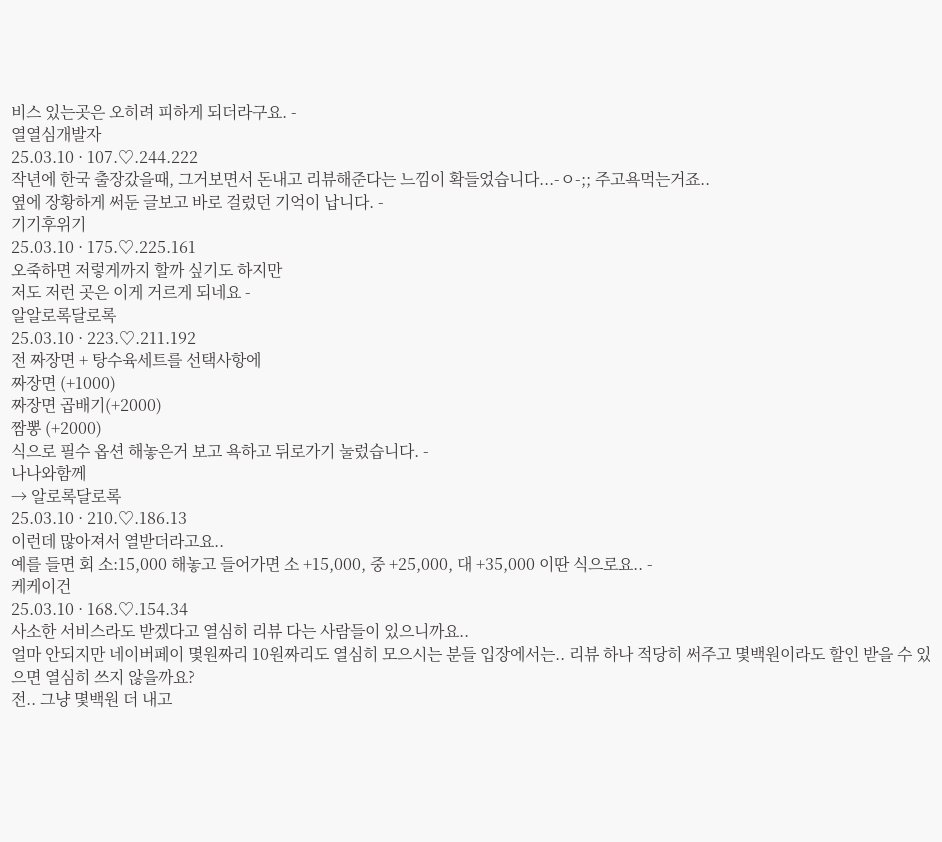비스 있는곳은 오히려 피하게 되더라구요. -
열열심개발자
25.03.10 · 107.♡.244.222
작년에 한국 출장갔을때, 그거보면서 돈내고 리뷰해준다는 느낌이 확들었습니다...-ㅇ-;; 주고욕먹는거죠..
옆에 장황하게 써둔 글보고 바로 걸렀던 기억이 납니다. -
기기후위기
25.03.10 · 175.♡.225.161
오죽하면 저렇게까지 할까 싶기도 하지만
저도 저런 곳은 이게 거르게 되네요 -
알알로록달로록
25.03.10 · 223.♡.211.192
전 짜장면 + 탕수육세트를 선택사항에
짜장면 (+1000)
짜장면 곱배기(+2000)
짬뽕 (+2000)
식으로 필수 옵션 해놓은거 보고 욕하고 뒤로가기 눌렀습니다. -
나나와함께
→ 알로록달로록
25.03.10 · 210.♡.186.13
이런데 많아져서 열받더라고요..
예를 들면 회 소:15,000 해놓고 들어가면 소 +15,000, 중 +25,000, 대 +35,000 이딴 식으로요.. -
케케이건
25.03.10 · 168.♡.154.34
사소한 서비스라도 받겠다고 열심히 리뷰 다는 사람들이 있으니까요..
얼마 안되지만 네이버페이 몇원짜리 10원짜리도 열심히 모으시는 분들 입장에서는.. 리뷰 하나 적당히 써주고 몇백원이라도 할인 받을 수 있으면 열심히 쓰지 않을까요?
전.. 그냥 몇백원 더 내고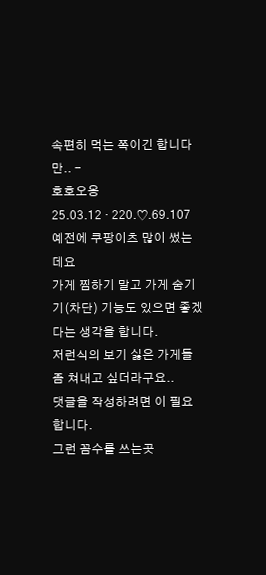속편히 먹는 쪽이긴 합니다만.. -
호호오옹
25.03.12 · 220.♡.69.107
예전에 쿠팡이츠 많이 썼는데요
가게 찜하기 말고 가게 숨기기(차단) 기능도 있으면 좋겠다는 생각을 합니다.
저런식의 보기 싫은 가게들 좀 쳐내고 싶더라구요..
댓글을 작성하려면 이 필요합니다.
그런 꼼수를 쓰는곳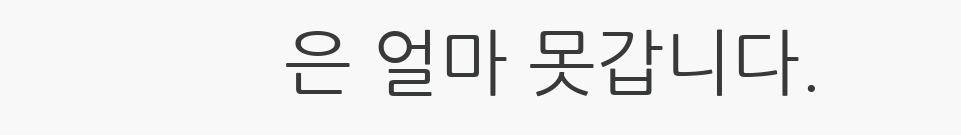은 얼마 못갑니다.